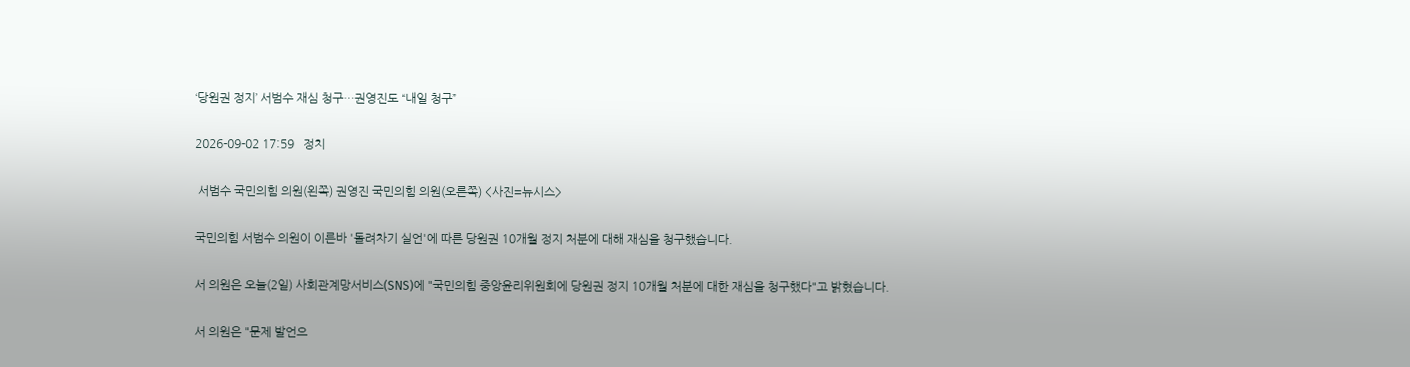‘당원권 정지’ 서범수 재심 청구…권영진도 “내일 청구”

2026-09-02 17:59   정치

 서범수 국민의힘 의원(왼쪽) 권영진 국민의힘 의원(오른쪽) <사진=뉴시스>

국민의힘 서범수 의원이 이른바 '돌려차기 실언'에 따른 당원권 10개월 정지 처분에 대해 재심을 청구했습니다.

서 의원은 오늘(2일) 사회관계망서비스(SNS)에 "국민의힘 중앙윤리위원회에 당원권 정지 10개월 처분에 대한 재심을 청구했다"고 밝혔습니다.

서 의원은 "문제 발언으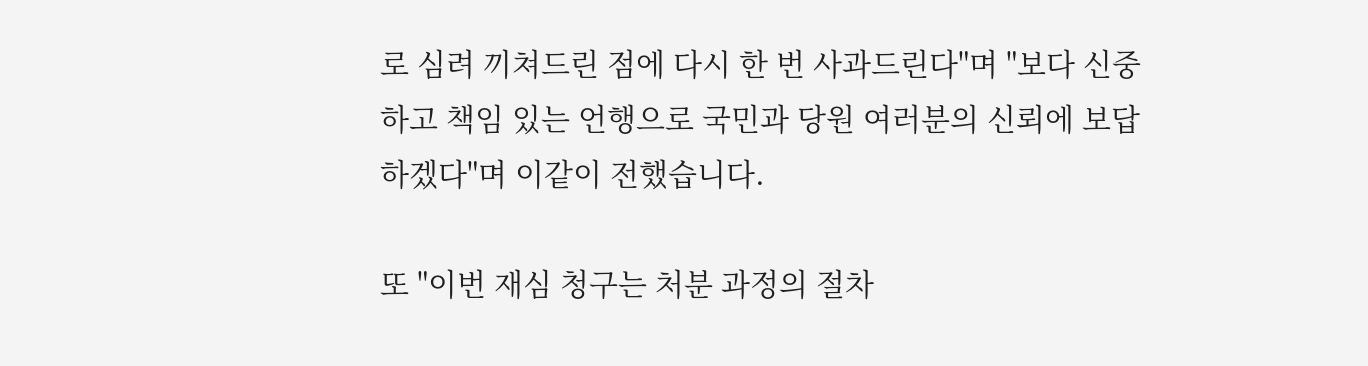로 심려 끼쳐드린 점에 다시 한 번 사과드린다"며 "보다 신중하고 책임 있는 언행으로 국민과 당원 여러분의 신뢰에 보답하겠다"며 이같이 전했습니다.

또 "이번 재심 청구는 처분 과정의 절차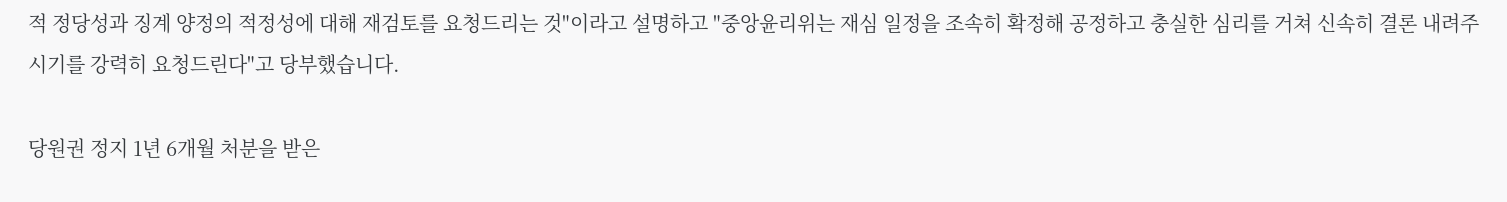적 정당성과 징계 양정의 적정성에 대해 재검토를 요청드리는 것"이라고 설명하고 "중앙윤리위는 재심 일정을 조속히 확정해 공정하고 충실한 심리를 거쳐 신속히 결론 내려주시기를 강력히 요청드린다"고 당부했습니다.

당원권 정지 1년 6개월 처분을 받은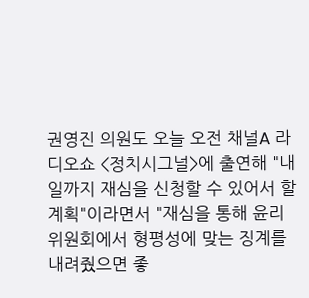권영진 의원도 오늘 오전 채널A 라디오쇼 <정치시그널>에 출연해 "내일까지 재심을 신청할 수 있어서 할 계획"이라면서 "재심을 통해 윤리위원회에서 형평성에 맞는 징계를 내려줬으면 좋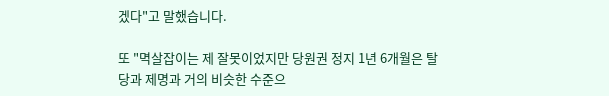겠다"고 말했습니다.

또 "멱살잡이는 제 잘못이었지만 당원권 정지 1년 6개월은 탈당과 제명과 거의 비슷한 수준으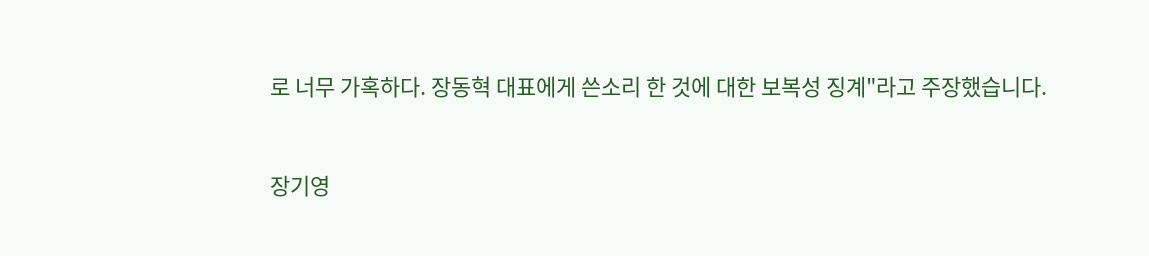로 너무 가혹하다. 장동혁 대표에게 쓴소리 한 것에 대한 보복성 징계"라고 주장했습니다.


장기영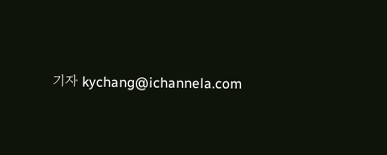기자 kychang@ichannela.com